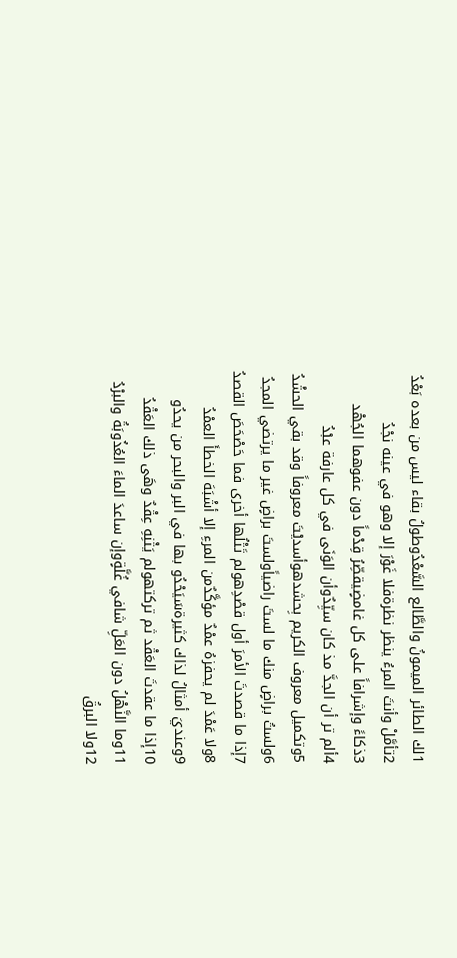1لك الطائر الميمونُ والطَّالع السَّعْدُوطولُ بقاء ليس من بعده بَعْدُ
2تأمَّلْ وأنتَ المرءُ ينظر نظرةفلا غَوْرَ إلا وهو في عينه نجْدُ
3ذكاءً وإشرافاً على كل غامضٍيقصِّرُ قِدْماً دون عفوهما الجُهْد
4ألم تر أن الجدَّ مذ كان سيِّدٌوأن الوَنَى في كل عارفة عبْدُ
5وتكميل معروف الكريم بِحشدهوأسديْتَ معروفاً وقد بقي الحشْدُ
6ولستُ براضٍ منك ما لستَ راضياًولستَ براضٍ غير ما يرتضي المجدُ
7إذا ما قصدتَ الأمرَ أول قصْدِهولم تَتْلُها أخرى فما حَصْحَصَ القصدُ
8ولا عَمْدَ لم يحفزهُ عمْدٌ مؤكَّدٌمن المرءِ إلا أشْبَهَ الخطأَ العمْدُ
9وعنديَ أمثالُ لذاك كثيرةسَيَحْدُو بها في البر والبحر من يحدُو
10إذا ما عقدتَ العَقْد ثم تركتهولم يَثْنِهِ عِقْدٌ وهَى ذلك العَقْدُ
11وما النَّهْلُ دون العَلِّ شافي غُلَّةٍوإن ساعدَ الماءَ العُذُوبَةُ والبرْدُ
12ولا البرقُ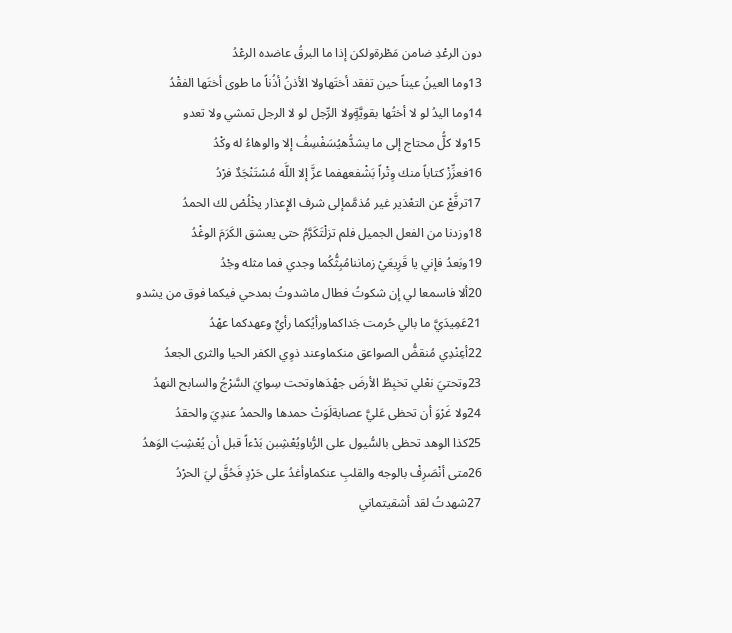دون الرعْدِ ضامن مَطْرةولكن إذا ما البرقُ عاضده الرعْدُ
13وما العينُ عيناً حين تفقد أختَهاولا الأذنُ أذُناً ما طوى أختَها الفقْدُ
14وما اليدُ لو لا أختُها بقويَّةٍولا الرِّجل لو لا الرجل تمشي ولا تعدو
15ولا كلُّ محتاج إلى ما يشدُّهيُسَفْسِفُ إلا والوهاءُ له وكْدُ
16فعزِّزْ كتاباً منك وِتْراً بَشْفعهفما عزَّ إلا اللَّه مُسْتَنْجَدٌ فرْدُ
17ترفَّعْ عن التعْذير غير مُذمَّمإلى شرف الإِعذار يخْلُصْ لك الحمدُ
18وزدنا من الفعل الجميل فلم تزلْتَكَرَّمُ حتى يعشق الكَرَمَ الوغْدُ
19وبَعدُ فإني يا قَرِيعَيْ زماننامُبِثُّكُما وجدي فما مثله وجْدُ
20ألا فاسمعا لي إن شكوتُ فطال ماشدوتُ بمدحي فيكما فوق من يشدو
21عَمِيدَيَّ ما بالي حُرمت جَداكماورأيُكما رأيٌ وعهدكما عهْدُ
22أعِنْدِي مُنقضُّ الصواعق منكماوعند ذوِي الكفر الحيا والثرى الجعدُ
23وتحتيَ نعْلي تخبِطُ الأرضَ جهْدَهاوتحت سِوايَ السَّرْجُ والسابح النهدُ
24ولا غَرْوَ أن تحظى عَليَّ عصابةلَوَتْ حمدها والحمدُ عندِيَ والحقدُ
25كذا الوهد تحظى بالسُّيول على الرُّباويُعْشِبن بَدْءاً قبل أن يُعْشِبَ الوَهدُ
26متى أنْصَرِفْ بالوجه والقلبِ عنكماوأغدُ على حَرْدٍ فَحُقَّ ليَ الحرْدُ
27شهدتُ لقد أشقيتماني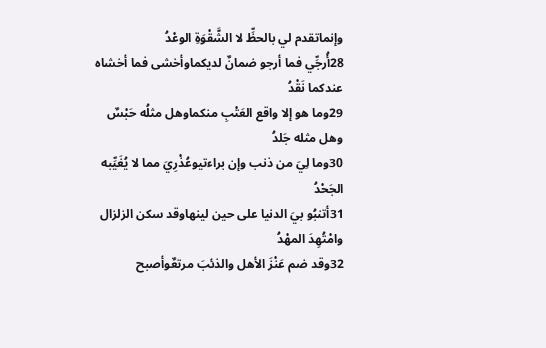وإنماتقدم لي بالحظِّ لا الشَّقْوَةِ الوعْدُ
28أُرجِّي فما أرجو ضمانٌ لديكماوأخشى فما أخشاه عندكما نَقْدُ
29وما هو إلا واقع العَتْبِ منكماوهل مثلُه حَبْسٌ وهل مثله جَلدُ
30وما لِيَ من ذنب وإن براءتيوعُذْرِيَ مما لا يُغَيِّبه الجَحْدُ
31أتنبُو بيَ الدنيا على حين لينهاوقد سكن الزلزال وامْتُهِدَ المهْدُ
32وقد ضم عَنْزَ الأهل والذئبَ مرتعٌوأصبح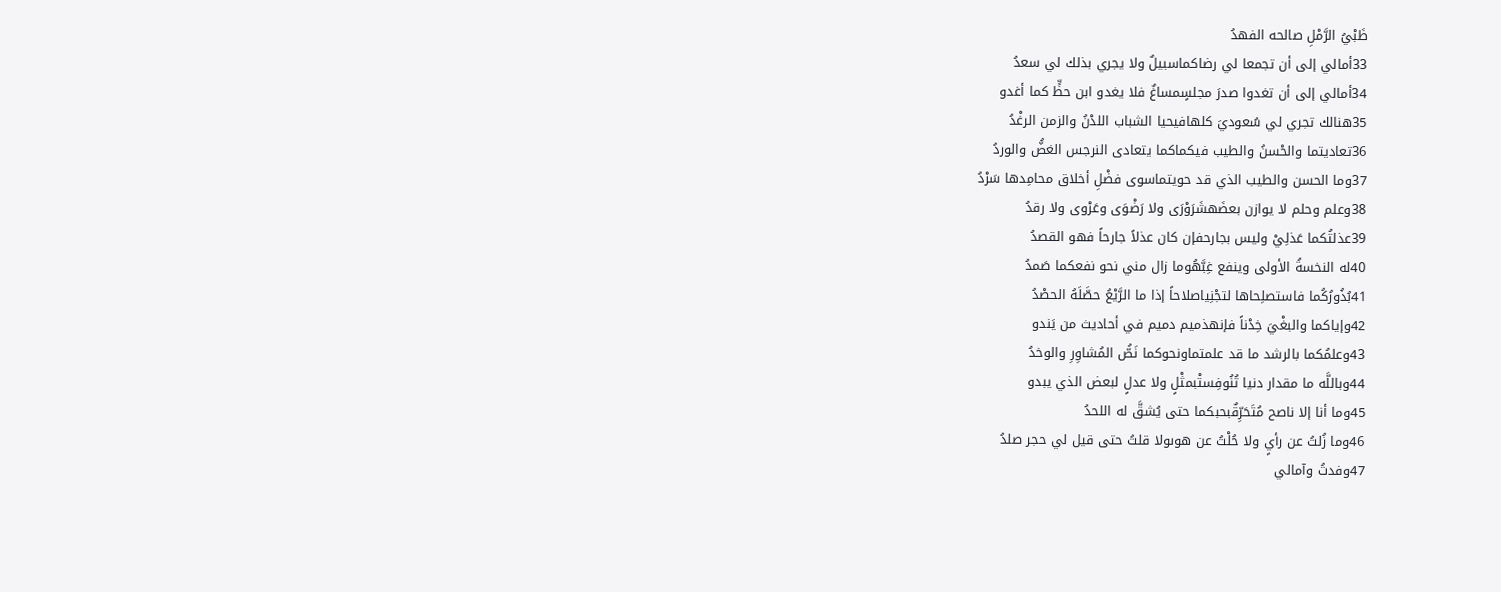ظَبْيُ الرَّمْلِ صالحه الفهدُ
33أمالي إلى أن تجمعا لي رضاكماسبيلٌ ولا يجري بذلك لي سعدُ
34أمالي إلى أن تغدوا صدرَ مجلسٍمساغٌ فلا يغدو ابن حظٍّ كما أغدو
35هنالك تجري لي سُعوديَ كلهافيحيا الشباب اللدْنُ والزمن الرغْدُ
36تعاديتما والحْسنُ والطيب فيكماكما يتعادى النرجس الغضُّ والوردُ
37وما الحسن والطيب الذي قد حويتماسوى فضْلِ أخلاق محامِدها سَرْدُ
38وعلم وحلم لا يوازن بعضَهشَرَوْرَى ولا رَضْوَى وعَرْوى ولا رقدُ
39عذلتُكما عَذلِيْ وليس بجارحفإن كان عذلاً جارحاً فهو القصدُ
40له النخسةُ الأولى وينفع غِبَّهُوما زال مني نحو نفعكما صَمدُ
41بُذُورُكُما فاستصلِحاها لتجْنِياصلاحاً إذا ما الرَّيْعُ حصَّلَهُ الحصْدُ
42وإياكما والبغْيَ خِدْناً فإنهذميم دميم في أحاديث من يَندو
43وعلمُكما بالرشد ما قد علمتماونحوكما نَصُّ المُشاوِرِ والوخدُ
44وباللَّه ما مقدار دنيا تُنُوفِستْبمثْلٍ ولا عدلٍ لبعض الذي يبدو
45وما أنا إلا ناصح مُتَحَرِّقٌبحبكما حتى يُشقَّ له اللحدُ
46وما زُلتُ عن رأيٍ ولا حُلْتُ عن هوىولا قلتُ حتى قيل لي حجر صلدُ
47وفدتُ وآمالي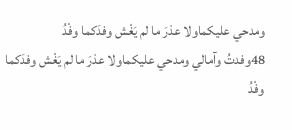ومدحي عليكماولا عذرَ ما لم يَغْش وفدَكما وفْدُ
48وفدتُ وآمالي ومدحي عليكماولا عذرَ ما لم يَغْش وفدَكما وفْدُ